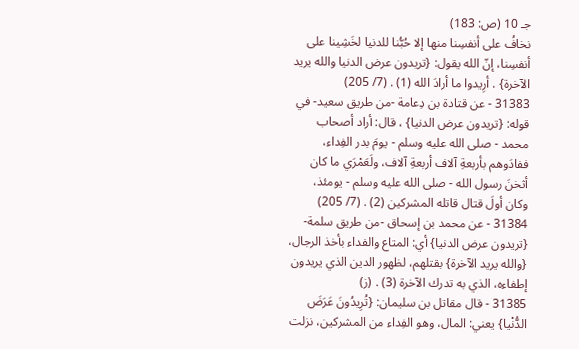جـ 10 (ص: 183)
نخافُ على أنفسِنا منها إلا حُبُّنا للدنيا لخَشِينا على أنفسِنا، إنّ الله يقول: {تريدون عرض الدنيا والله يريد الآخرة} . أرِيدوا ما أرادَ الله (1) . (7/ 205)
31383 - عن قتادة بن دِعامة -من طريق سعيد- في قوله: {تريدون عرض الدنيا} ، قال: أراد أصحاب محمد - صلى الله عليه وسلم - يومَ بدر الفِداء، ففادَوهم بأربعةِ آلاف أربعةِ آلاف، ولَعَمْرَي ما كان أثخنَ رسول الله - صلى الله عليه وسلم - يومئذ، وكان أولَ قتال قاتله المشركين (2) . (7/ 205)
31384 - عن محمد بن إسحاق -من طريق سلمة- {تريدون عرض الدنيا} أي: المتاع والفداء بأخذ الرجال، {والله يريد الآخرة} بقتلهم، لظهور الدين الذي يريدون إطفاءه، الذي به تدرك الآخرة (3) . (ز)
31385 - قال مقاتل بن سليمان: {تُرِيدُونَ عَرَضَ الدُّنْيا} يعني: المال، وهو الفِداء من المشركين، نزلت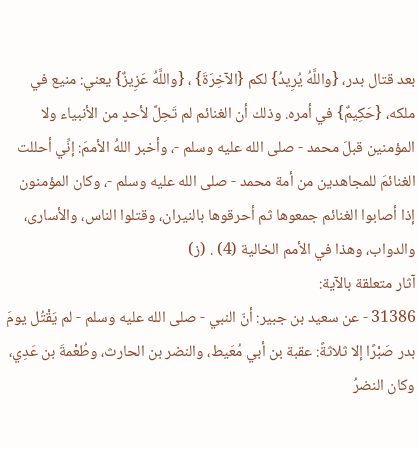بعد قتال بدر، {واللَّهُ يُرِيدُ} لكم {الآخِرَةَ} ، {واللَّهُ عَزِيزٌ} يعني: منيع في ملكه، {حَكِيمٌ} في أمره. وذلك أن الغنائم لم تَحِلَّ لأحدٍ من الأنبياء ولا المؤمنين قبلَ محمد - صلى الله عليه وسلم -، وأخبر اللهُ الأممَ: إنِّي أحللت الغنائمَ للمجاهدين من أمة محمد - صلى الله عليه وسلم -، وكان المؤمنون إذا أصابوا الغنائم جمعوها ثم أحرقوها بالنيران، وقتلوا الناس، والأسارى، والدواب، وهذا في الأمم الخالية (4) . (ز)
آثار متعلقة بالآية:
31386 - عن سعيد بن جبير: أنّ النبي - صلى الله عليه وسلم - لم يَقْتُل يومَ بدر صَبْرًا إلا ثلاثةً: عقبة بن أبي مُعَيط، والنضر بن الحارث، وطُعْمةَ بن عَدِي، وكان النضرُ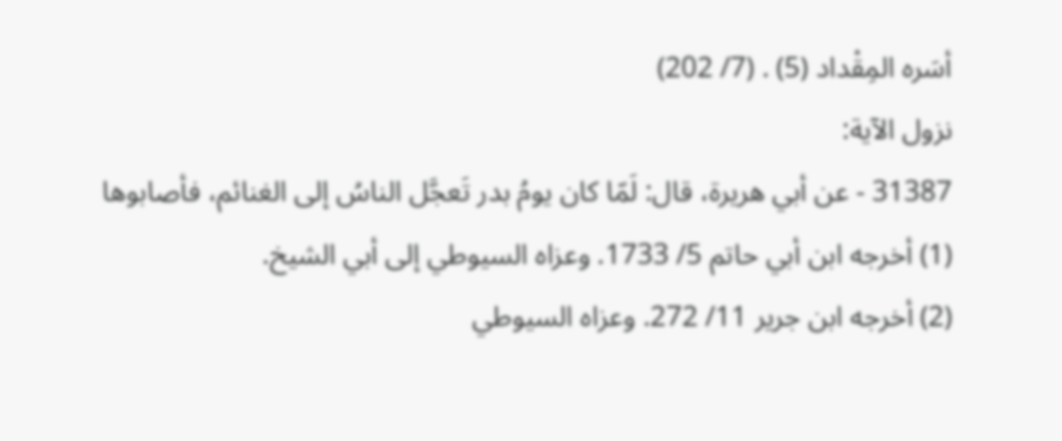أسَره المِقْداد (5) . (7/ 202)
نزول الآية:
31387 - عن أبي هريرة، قال: لَمّا كان يومُ بدر تَعجَّل الناسُ إلى الغنائم، فأصابوها
(1) أخرجه ابن أبي حاتم 5/ 1733. وعزاه السيوطي إلى أبي الشيخ.
(2) أخرجه ابن جرير 11/ 272. وعزاه السيوطي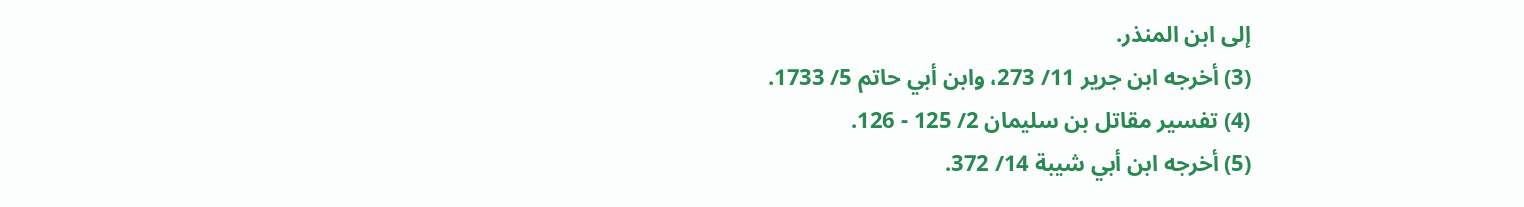إلى ابن المنذر.
(3) أخرجه ابن جرير 11/ 273، وابن أبي حاتم 5/ 1733.
(4) تفسير مقاتل بن سليمان 2/ 125 - 126.
(5) أخرجه ابن أبي شيبة 14/ 372.